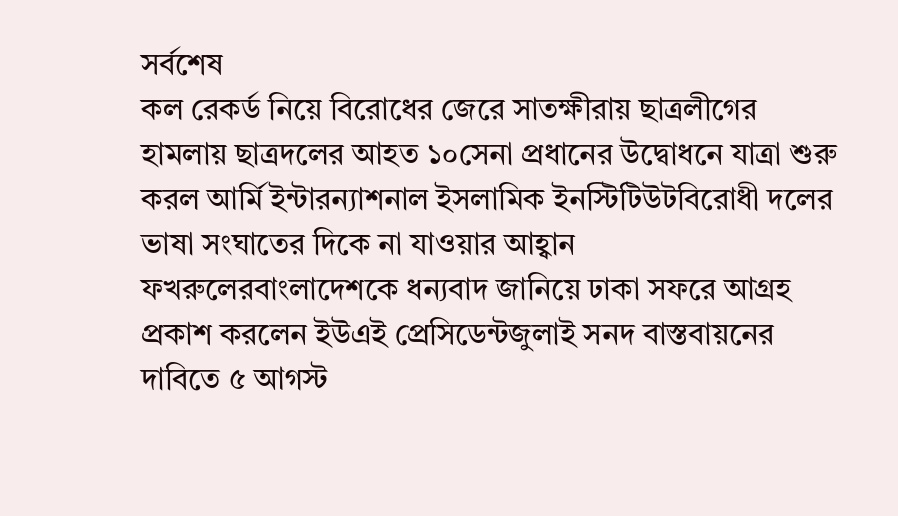সর্বশেষ
কল রেকর্ড নিয়ে বিরোধের জেরে সাতক্ষীরায় ছাত্রলীগের হামলায় ছাত্রদলের আহত ১০সেনা প্রধানের উদ্বোধনে যাত্রা শুরু করল আর্মি ইন্টারন্যাশনাল ইসলামিক ইনস্টিটিউটবিরোধী দলের ভাষা সংঘাতের দিকে না যাওয়ার আহ্বান ফখরুলেরবাংলাদেশকে ধন্যবাদ জানিয়ে ঢাকা সফরে আগ্রহ প্রকাশ করলেন ইউএই প্রেসিডেন্টজুলাই সনদ বাস্তবায়নের দাবিতে ৫ আগস্ট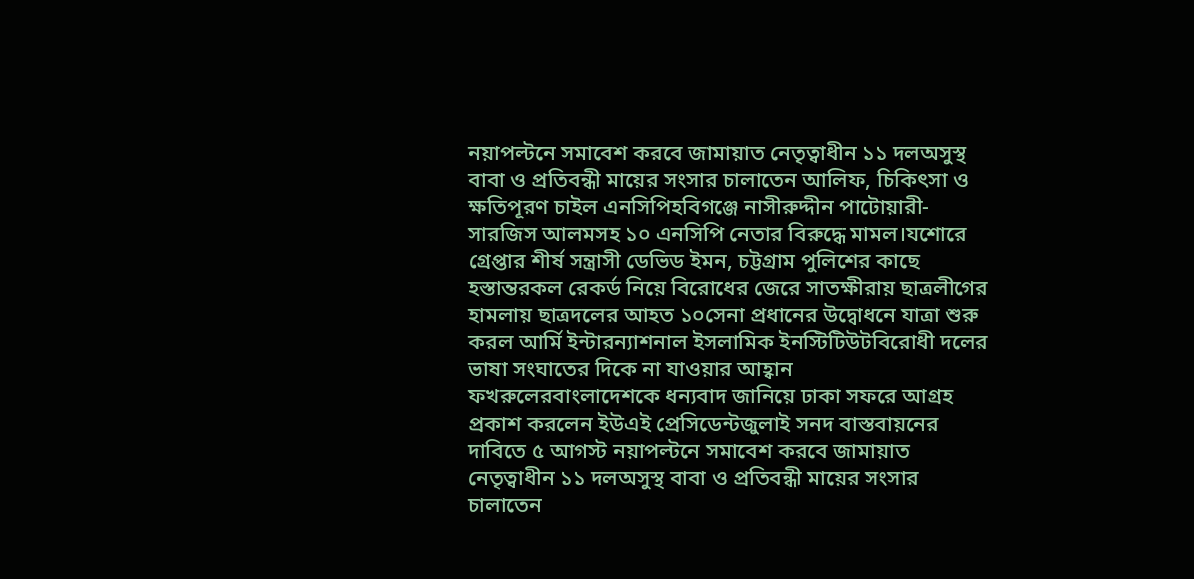নয়াপল্টনে সমাবেশ করবে জামায়াত নেতৃত্বাধীন ১১ দলঅসুস্থ বাবা ও প্রতিবন্ধী মায়ের সংসার চালাতেন আলিফ, চিকিৎসা ও ক্ষতিপূরণ চাইল এনসিপিহবিগঞ্জে নাসীরুদ্দীন পাটোয়ারী-সারজিস আলমসহ ১০ এনসিপি নেতার বিরুদ্ধে মামল।যশোরে গ্রেপ্তার শীর্ষ সন্ত্রাসী ডেভিড ইমন, চট্টগ্রাম পুলিশের কাছে হস্তান্তরকল রেকর্ড নিয়ে বিরোধের জেরে সাতক্ষীরায় ছাত্রলীগের হামলায় ছাত্রদলের আহত ১০সেনা প্রধানের উদ্বোধনে যাত্রা শুরু করল আর্মি ইন্টারন্যাশনাল ইসলামিক ইনস্টিটিউটবিরোধী দলের ভাষা সংঘাতের দিকে না যাওয়ার আহ্বান ফখরুলেরবাংলাদেশকে ধন্যবাদ জানিয়ে ঢাকা সফরে আগ্রহ প্রকাশ করলেন ইউএই প্রেসিডেন্টজুলাই সনদ বাস্তবায়নের দাবিতে ৫ আগস্ট নয়াপল্টনে সমাবেশ করবে জামায়াত নেতৃত্বাধীন ১১ দলঅসুস্থ বাবা ও প্রতিবন্ধী মায়ের সংসার চালাতেন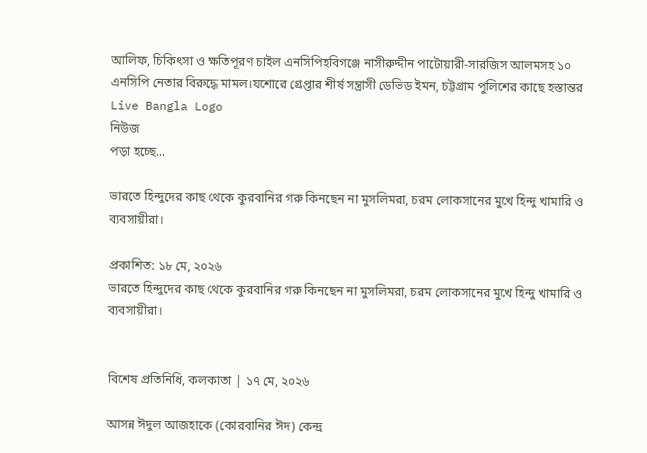আলিফ, চিকিৎসা ও ক্ষতিপূরণ চাইল এনসিপিহবিগঞ্জে নাসীরুদ্দীন পাটোয়ারী-সারজিস আলমসহ ১০ এনসিপি নেতার বিরুদ্ধে মামল।যশোরে গ্রেপ্তার শীর্ষ সন্ত্রাসী ডেভিড ইমন, চট্টগ্রাম পুলিশের কাছে হস্তান্তর
Live Bangla Logo
নিউজ
পড়া হচ্ছে...

ভারতে হিন্দুদের কাছ থেকে কুরবানির গরু কিনছেন না মুসলিমরা, চরম লোকসানের মুখে হিন্দু খামারি ও ব্যবসায়ীরা।

প্রকাশিত: ১৮ মে, ২০২৬
ভারতে হিন্দুদের কাছ থেকে কুরবানির গরু কিনছেন না মুসলিমরা, চরম লোকসানের মুখে হিন্দু খামারি ও ব্যবসায়ীরা।


বিশেষ প্রতিনিধি, কলকাতা | ১৭ মে, ২০২৬

আসন্ন ঈদুল আজহাকে (কোরবানির ঈদ) কেন্দ্র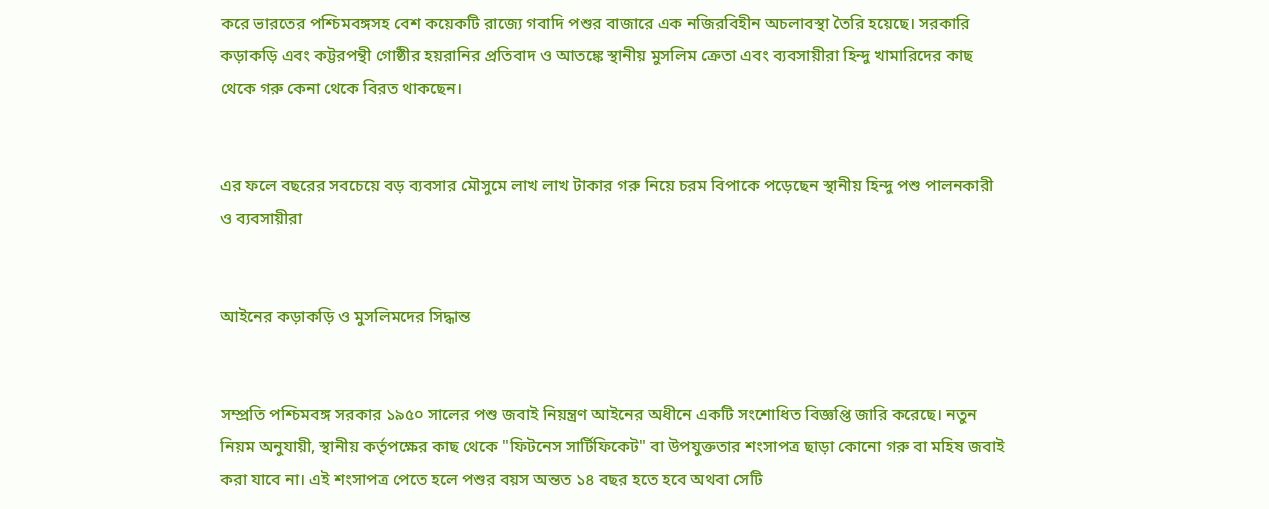করে ভারতের পশ্চিমবঙ্গসহ বেশ কয়েকটি রাজ্যে গবাদি পশুর বাজারে এক নজিরবিহীন অচলাবস্থা তৈরি হয়েছে। সরকারি কড়াকড়ি এবং কট্টরপন্থী গোষ্ঠীর হয়রানির প্রতিবাদ ও আতঙ্কে স্থানীয় মুসলিম ক্রেতা এবং ব্যবসায়ীরা হিন্দু খামারিদের কাছ থেকে গরু কেনা থেকে বিরত থাকছেন।


এর ফলে বছরের সবচেয়ে বড় ব্যবসার মৌসুমে লাখ লাখ টাকার গরু নিয়ে চরম বিপাকে পড়েছেন স্থানীয় হিন্দু পশু পালনকারী ও ব্যবসায়ীরা


আইনের কড়াকড়ি ও মুসলিমদের সিদ্ধান্ত


সম্প্রতি পশ্চিমবঙ্গ সরকার ১৯৫০ সালের পশু জবাই নিয়ন্ত্রণ আইনের অধীনে একটি সংশোধিত বিজ্ঞপ্তি জারি করেছে। নতুন নিয়ম অনুযায়ী, স্থানীয় কর্তৃপক্ষের কাছ থেকে "ফিটনেস সার্টিফিকেট" বা উপযুক্ততার শংসাপত্র ছাড়া কোনো গরু বা মহিষ জবাই করা যাবে না। এই শংসাপত্র পেতে হলে পশুর বয়স অন্তত ১৪ বছর হতে হবে অথবা সেটি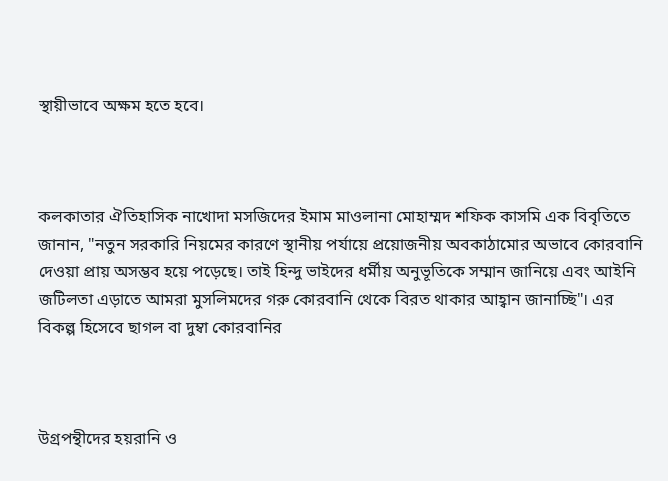স্থায়ীভাবে অক্ষম হতে হবে।



কলকাতার ঐতিহাসিক নাখোদা মসজিদের ইমাম মাওলানা মোহাম্মদ শফিক কাসমি এক বিবৃতিতে জানান, "নতুন সরকারি নিয়মের কারণে স্থানীয় পর্যায়ে প্রয়োজনীয় অবকাঠামোর অভাবে কোরবানি দেওয়া প্রায় অসম্ভব হয়ে পড়েছে। তাই হিন্দু ভাইদের ধর্মীয় অনুভূতিকে সম্মান জানিয়ে এবং আইনি জটিলতা এড়াতে আমরা মুসলিমদের গরু কোরবানি থেকে বিরত থাকার আহ্বান জানাচ্ছি"। এর বিকল্প হিসেবে ছাগল বা দুম্বা কোরবানির



উগ্রপন্থীদের হয়রানি ও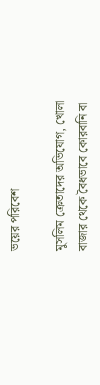ভয়ের পরিবেশ

মুসলিম ক্রেতাদের অভিযোগ, খোলা বাজার থেকে বৈধভাবে কোরবানি বা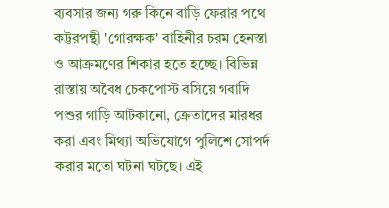ব্যবসার জন্য গরু কিনে বাড়ি ফেরার পথে কট্টরপন্থী 'গোরক্ষক' বাহিনীর চরম হেনস্তা ও আক্রমণের শিকার হতে হচ্ছে। বিভিন্ন রাস্তায় অবৈধ চেকপোস্ট বসিয়ে গবাদি পশুর গাড়ি আটকানো, ক্রেতাদের মারধর করা এবং মিথ্যা অভিযোগে পুলিশে সোপর্দ করার মতো ঘটনা ঘটছে। এই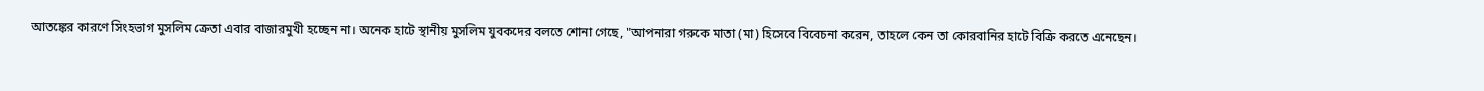আতঙ্কের কারণে সিংহভাগ মুসলিম ক্রেতা এবার বাজারমুখী হচ্ছেন না। অনেক হাটে স্থানীয় মুসলিম যুবকদের বলতে শোনা গেছে, "আপনারা গরুকে মাতা (মা) হিসেবে বিবেচনা করেন, তাহলে কেন তা কোরবানির হাটে বিক্রি করতে এনেছেন।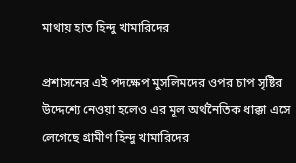মাথায় হাত হিন্দু খামারিদের

প্রশাসনের এই পদক্ষেপ মুসলিমদের ওপর চাপ সৃষ্টির উদ্দেশ্যে নেওয়া হলেও এর মূল অর্থনৈতিক ধাক্কা এসে লেগেছে গ্রামীণ হিন্দু খামারিদের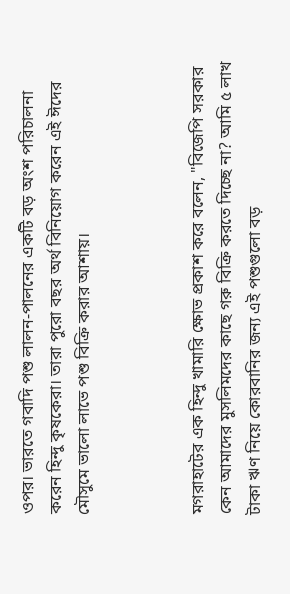ওপর। ভারতে গবাদি পশু লালন-পালনের একটি বড় অংশ পরিচালনা করেন হিন্দু কৃষকেরা। তারা পুরো বছর অর্থ বিনিয়োগ করেন এই ঈদের মৌসুমে ভালো লাভে পশু বিক্রি করার আশায়।



মগরাহাটের এক হিন্দু খামারি ক্ষোভ প্রকাশ করে বলেন, "বিজেপি সরকার কেন আমাদের মুসলিমদের কাছে গরু বিক্রি করতে দিচ্ছে না? আমি ৫ লাখ টাকা ঋণ নিয়ে কোরবানির জন্য এই পশুগুলো বড়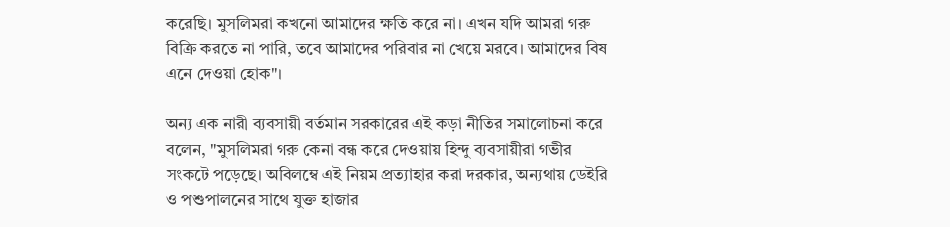করেছি। মুসলিমরা কখনো আমাদের ক্ষতি করে না। এখন যদি আমরা গরু বিক্রি করতে না পারি, তবে আমাদের পরিবার না খেয়ে মরবে। আমাদের বিষ এনে দেওয়া হোক"।

অন্য এক নারী ব্যবসায়ী বর্তমান সরকারের এই কড়া নীতির সমালোচনা করে বলেন, "মুসলিমরা গরু কেনা বন্ধ করে দেওয়ায় হিন্দু ব্যবসায়ীরা গভীর সংকটে পড়েছে। অবিলম্বে এই নিয়ম প্রত্যাহার করা দরকার, অন্যথায় ডেইরি ও পশুপালনের সাথে যুক্ত হাজার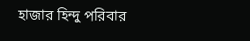হাজার হিন্দু পরিবার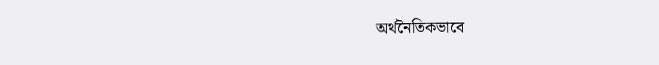অর্থনৈতিকভাবে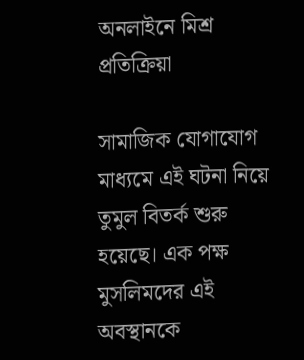অনলাইনে মিশ্র প্রতিক্রিয়া

সামাজিক যোগাযোগ মাধ্যমে এই ঘটনা নিয়ে তুমুল বিতর্ক শুরু হয়েছে। এক পক্ষ মুসলিমদের এই অবস্থানকে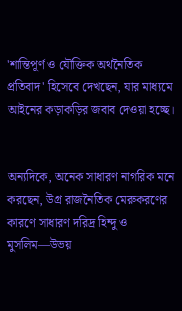'শান্তিপূর্ণ ও যৌক্তিক অর্থনৈতিক প্রতিবাদ' হিসেবে দেখছেন, যার মাধ্যমে আইনের কড়াকড়ির জবাব দেওয়া হচ্ছে।


অন্যদিকে, অনেক সাধারণ নাগরিক মনে করছেন, উগ্র রাজনৈতিক মেরুকরণের কারণে সাধারণ দরিদ্র হিন্দু ও মুসলিম—উভয়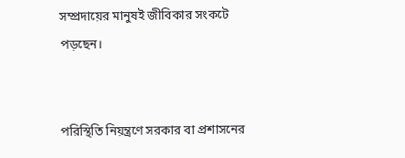সম্প্রদায়ের মানুষই জীবিকার সংকটে পড়ছেন।


পরিস্থিতি নিয়ন্ত্রণে সরকার বা প্রশাসনের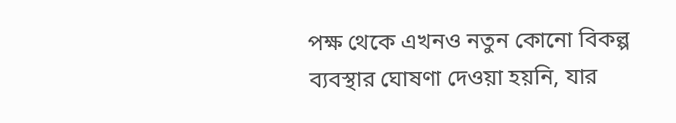পক্ষ থেকে এখনও নতুন কোনো বিকল্প ব্যবস্থার ঘোষণা দেওয়া হয়নি, যার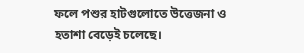ফলে পশুর হাটগুলোতে উত্তেজনা ও হতাশা বেড়েই চলেছে।